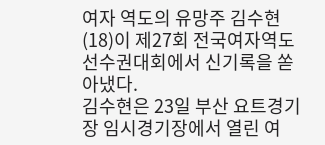여자 역도의 유망주 김수현(18)이 제27회 전국여자역도선수권대회에서 신기록을 쏟아냈다.
김수현은 23일 부산 요트경기장 임시경기장에서 열린 여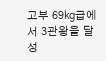고부 69㎏급에서 3관왕을 달성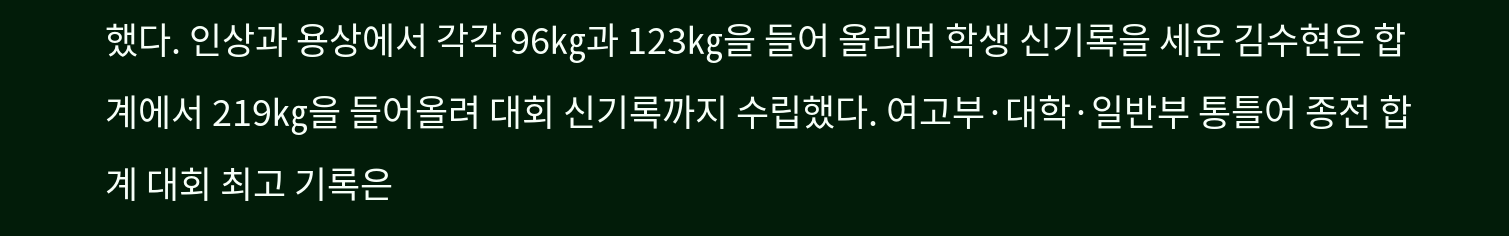했다. 인상과 용상에서 각각 96㎏과 123㎏을 들어 올리며 학생 신기록을 세운 김수현은 합계에서 219㎏을 들어올려 대회 신기록까지 수립했다. 여고부·대학·일반부 통틀어 종전 합계 대회 최고 기록은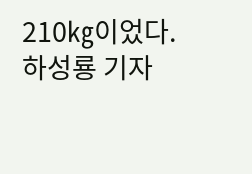210㎏이었다.
하성룡 기자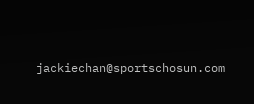jackiechan@sportschosun.com